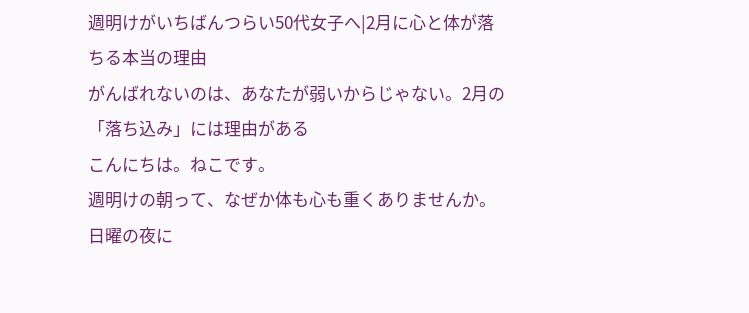週明けがいちばんつらい50代女子へ|2月に心と体が落ちる本当の理由
がんばれないのは、あなたが弱いからじゃない。2月の「落ち込み」には理由がある
こんにちは。ねこです。
週明けの朝って、なぜか体も心も重くありませんか。
日曜の夜に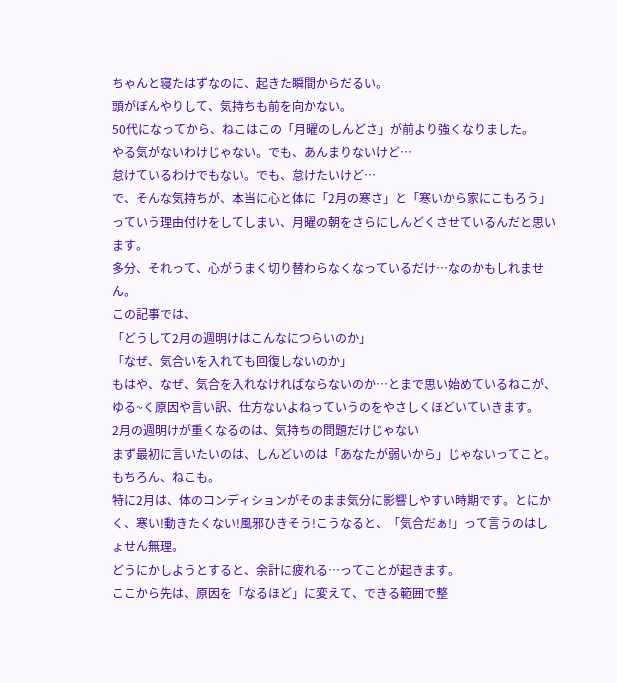ちゃんと寝たはずなのに、起きた瞬間からだるい。
頭がぼんやりして、気持ちも前を向かない。
50代になってから、ねこはこの「月曜のしんどさ」が前より強くなりました。
やる気がないわけじゃない。でも、あんまりないけど…
怠けているわけでもない。でも、怠けたいけど…
で、そんな気持ちが、本当に心と体に「2月の寒さ」と「寒いから家にこもろう」っていう理由付けをしてしまい、月曜の朝をさらにしんどくさせているんだと思います。
多分、それって、心がうまく切り替わらなくなっているだけ…なのかもしれません。
この記事では、
「どうして2月の週明けはこんなにつらいのか」
「なぜ、気合いを入れても回復しないのか」
もはや、なぜ、気合を入れなければならないのか…とまで思い始めているねこが、
ゆる~く原因や言い訳、仕方ないよねっていうのをやさしくほどいていきます。
2月の週明けが重くなるのは、気持ちの問題だけじゃない
まず最初に言いたいのは、しんどいのは「あなたが弱いから」じゃないってこと。もちろん、ねこも。
特に2月は、体のコンディションがそのまま気分に影響しやすい時期です。とにかく、寒い!動きたくない!風邪ひきそう!こうなると、「気合だぁ!」って言うのはしょせん無理。
どうにかしようとすると、余計に疲れる…ってことが起きます。
ここから先は、原因を「なるほど」に変えて、できる範囲で整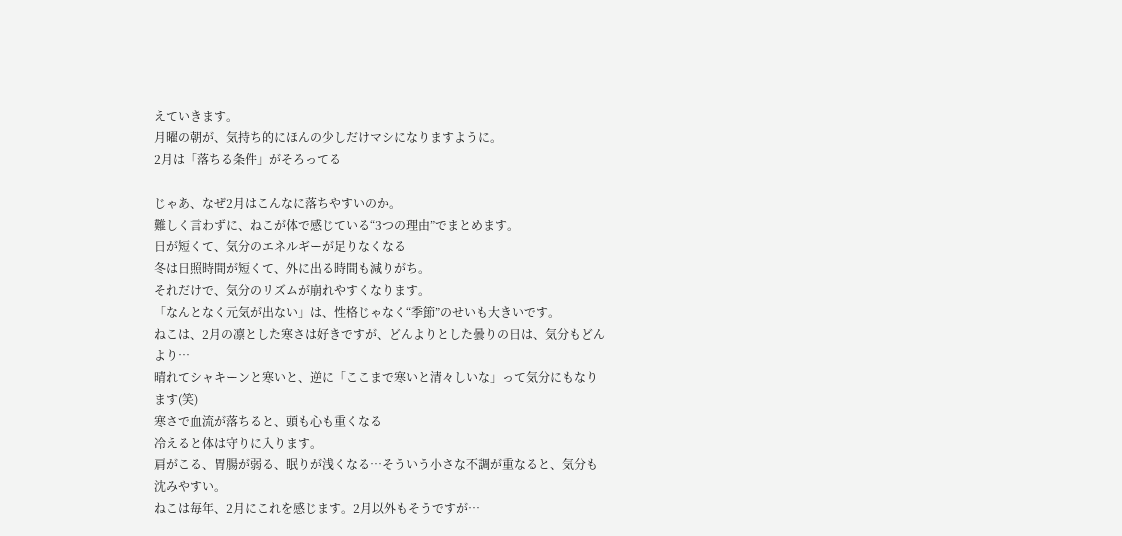えていきます。
月曜の朝が、気持ち的にほんの少しだけマシになりますように。
2月は「落ちる条件」がそろってる

じゃあ、なぜ2月はこんなに落ちやすいのか。
難しく言わずに、ねこが体で感じている“3つの理由”でまとめます。
日が短くて、気分のエネルギーが足りなくなる
冬は日照時間が短くて、外に出る時間も減りがち。
それだけで、気分のリズムが崩れやすくなります。
「なんとなく元気が出ない」は、性格じゃなく“季節”のせいも大きいです。
ねこは、2月の凛とした寒さは好きですが、どんよりとした曇りの日は、気分もどんより…
晴れてシャキーンと寒いと、逆に「ここまで寒いと清々しいな」って気分にもなります(笑)
寒さで血流が落ちると、頭も心も重くなる
冷えると体は守りに入ります。
肩がこる、胃腸が弱る、眠りが浅くなる…そういう小さな不調が重なると、気分も沈みやすい。
ねこは毎年、2月にこれを感じます。2月以外もそうですが…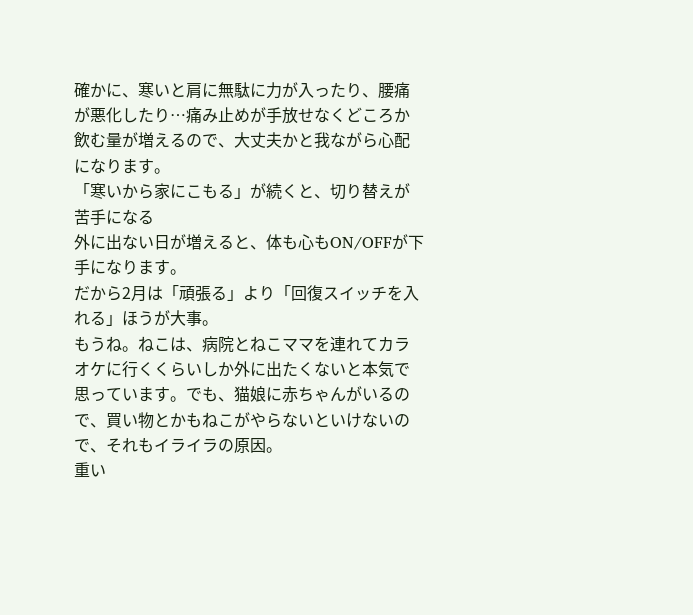確かに、寒いと肩に無駄に力が入ったり、腰痛が悪化したり…痛み止めが手放せなくどころか飲む量が増えるので、大丈夫かと我ながら心配になります。
「寒いから家にこもる」が続くと、切り替えが苦手になる
外に出ない日が増えると、体も心もON/OFFが下手になります。
だから2月は「頑張る」より「回復スイッチを入れる」ほうが大事。
もうね。ねこは、病院とねこママを連れてカラオケに行くくらいしか外に出たくないと本気で思っています。でも、猫娘に赤ちゃんがいるので、買い物とかもねこがやらないといけないので、それもイライラの原因。
重い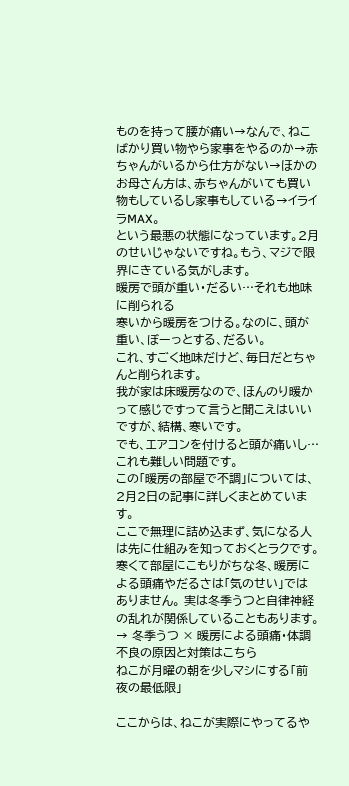ものを持って腰が痛い→なんで、ねこばかり買い物やら家事をやるのか→赤ちゃんがいるから仕方がない→ほかのお母さん方は、赤ちゃんがいても買い物もしているし家事もしている→イライラMAX。
という最悪の状態になっています。2月のせいじゃないですね。もう、マジで限界にきている気がします。
暖房で頭が重い・だるい…それも地味に削られる
寒いから暖房をつける。なのに、頭が重い、ぼーっとする、だるい。
これ、すごく地味だけど、毎日だとちゃんと削られます。
我が家は床暖房なので、ほんのり暖かって感じですって言うと聞こえはいいですが、結構、寒いです。
でも、エアコンを付けると頭が痛いし…これも難しい問題です。
この「暖房の部屋で不調」については、2月2日の記事に詳しくまとめています。
ここで無理に詰め込まず、気になる人は先に仕組みを知っておくとラクです。
寒くて部屋にこもりがちな冬、暖房による頭痛やだるさは「気のせい」ではありません。 実は冬季うつと自律神経の乱れが関係していることもあります。
→ 冬季うつ × 暖房による頭痛・体調不良の原因と対策はこちら
ねこが月曜の朝を少しマシにする「前夜の最低限」

ここからは、ねこが実際にやってるや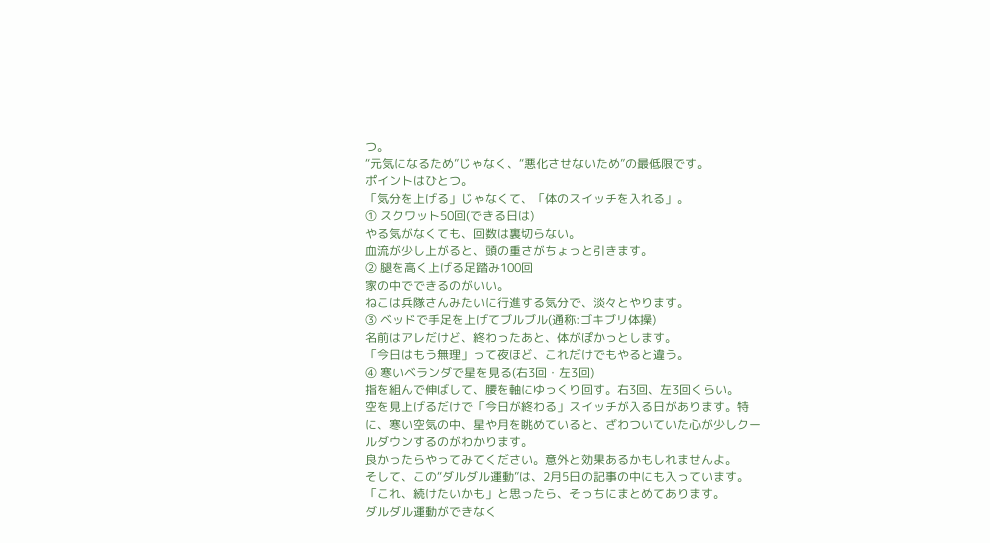つ。
“元気になるため”じゃなく、“悪化させないため”の最低限です。
ポイントはひとつ。
「気分を上げる」じゃなくて、「体のスイッチを入れる」。
① スクワット50回(できる日は)
やる気がなくても、回数は裏切らない。
血流が少し上がると、頭の重さがちょっと引きます。
② 腿を高く上げる足踏み100回
家の中でできるのがいい。
ねこは兵隊さんみたいに行進する気分で、淡々とやります。
③ ベッドで手足を上げてブルブル(通称:ゴキブリ体操)
名前はアレだけど、終わったあと、体がぽかっとします。
「今日はもう無理」って夜ほど、これだけでもやると違う。
④ 寒いベランダで星を見る(右3回・左3回)
指を組んで伸ばして、腰を軸にゆっくり回す。右3回、左3回くらい。
空を見上げるだけで「今日が終わる」スイッチが入る日があります。特に、寒い空気の中、星や月を眺めていると、ざわついていた心が少しクールダウンするのがわかります。
良かったらやってみてください。意外と効果あるかもしれませんよ。
そして、この“ダルダル運動”は、2月5日の記事の中にも入っています。
「これ、続けたいかも」と思ったら、そっちにまとめてあります。
ダルダル運動ができなく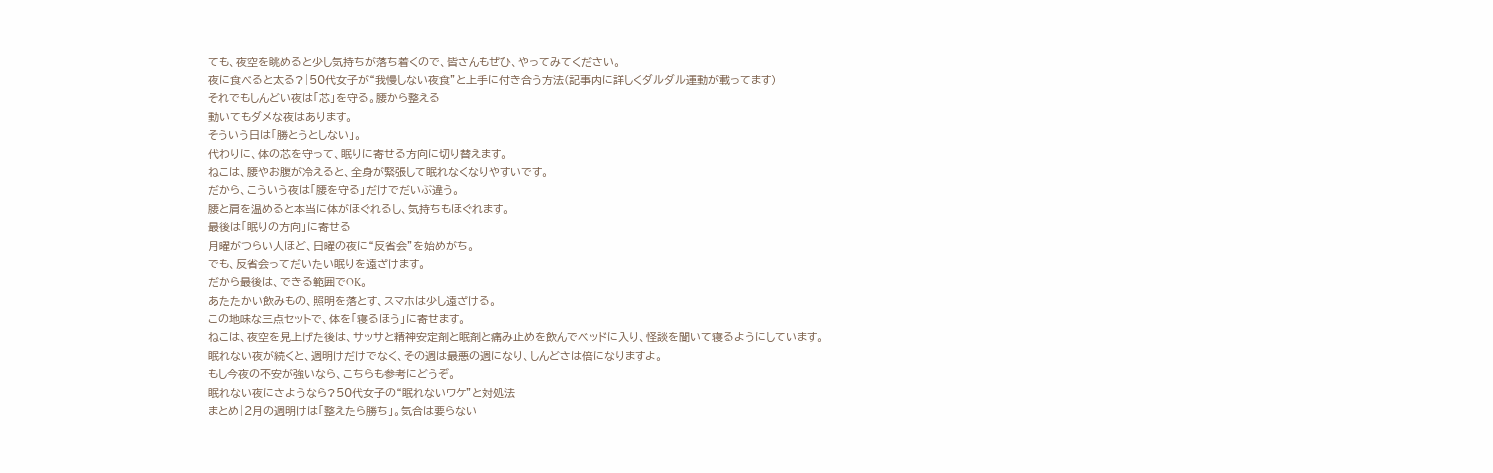ても、夜空を眺めると少し気持ちが落ち着くので、皆さんもぜひ、やってみてください。
夜に食べると太る?|50代女子が“我慢しない夜食”と上手に付き合う方法(記事内に詳しくダルダル運動が載ってます)
それでもしんどい夜は「芯」を守る。腰から整える
動いてもダメな夜はあります。
そういう日は「勝とうとしない」。
代わりに、体の芯を守って、眠りに寄せる方向に切り替えます。
ねこは、腰やお腹が冷えると、全身が緊張して眠れなくなりやすいです。
だから、こういう夜は「腰を守る」だけでだいぶ違う。
腰と肩を温めると本当に体がほぐれるし、気持ちもほぐれます。
最後は「眠りの方向」に寄せる
月曜がつらい人ほど、日曜の夜に“反省会”を始めがち。
でも、反省会ってだいたい眠りを遠ざけます。
だから最後は、できる範囲でOK。
あたたかい飲みもの、照明を落とす、スマホは少し遠ざける。
この地味な三点セットで、体を「寝るほう」に寄せます。
ねこは、夜空を見上げた後は、サッサと精神安定剤と眠剤と痛み止めを飲んでベッドに入り、怪談を聞いて寝るようにしています。
眠れない夜が続くと、週明けだけでなく、その週は最悪の週になり、しんどさは倍になりますよ。
もし今夜の不安が強いなら、こちらも参考にどうぞ。
眠れない夜にさようなら?50代女子の“眠れないワケ”と対処法
まとめ|2月の週明けは「整えたら勝ち」。気合は要らない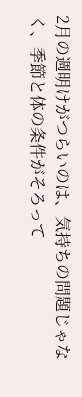2月の週明けがつらいのは、気持ちの問題じゃなく、季節と体の条件がそろって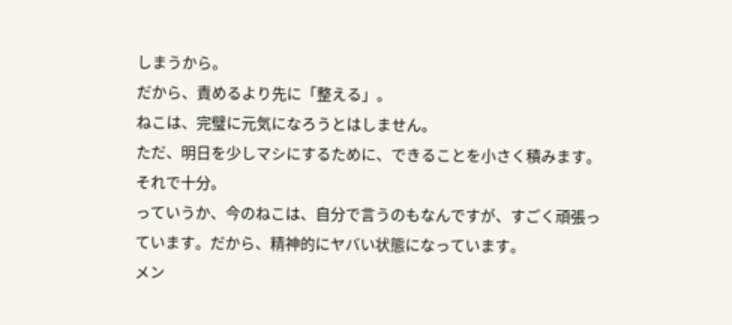しまうから。
だから、責めるより先に「整える」。
ねこは、完璧に元気になろうとはしません。
ただ、明日を少しマシにするために、できることを小さく積みます。
それで十分。
っていうか、今のねこは、自分で言うのもなんですが、すごく頑張っています。だから、精神的にヤバい状態になっています。
メン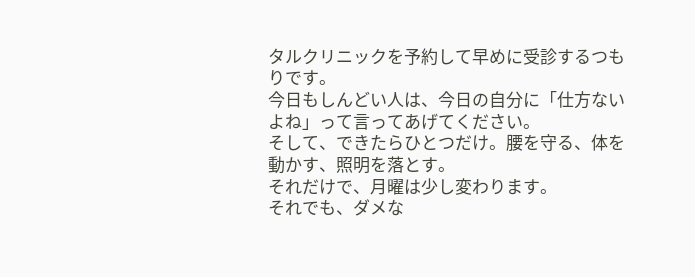タルクリニックを予約して早めに受診するつもりです。
今日もしんどい人は、今日の自分に「仕方ないよね」って言ってあげてください。
そして、できたらひとつだけ。腰を守る、体を動かす、照明を落とす。
それだけで、月曜は少し変わります。
それでも、ダメな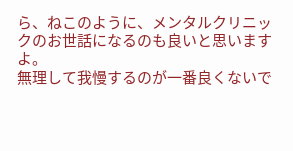ら、ねこのように、メンタルクリニックのお世話になるのも良いと思いますよ。
無理して我慢するのが一番良くないで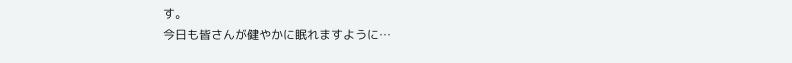す。
今日も皆さんが健やかに眠れますように…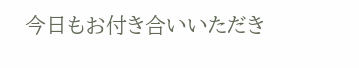今日もお付き合いいただき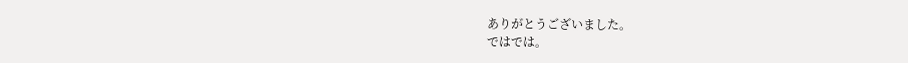ありがとうございました。
ではでは。